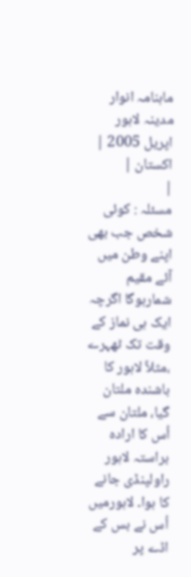ماہنامہ انوار مدینہ لاہور اپریل 2005 |
اكستان |
|
مسئلہ : کوئی شخص جب بھی اپنے وطن میں آئے مقیم شمارہوگا اگرچہ ایک ہی نماز کے وقت تک ٹھہرے ،مثلاً لاہور کا باشندہ ملتان گیا، ملتان سے اُس کا ارادہ براستہ لاہور راولپنڈی جانے کا ہوا۔ لاہورمیں اُس نے بس کے اڈے پر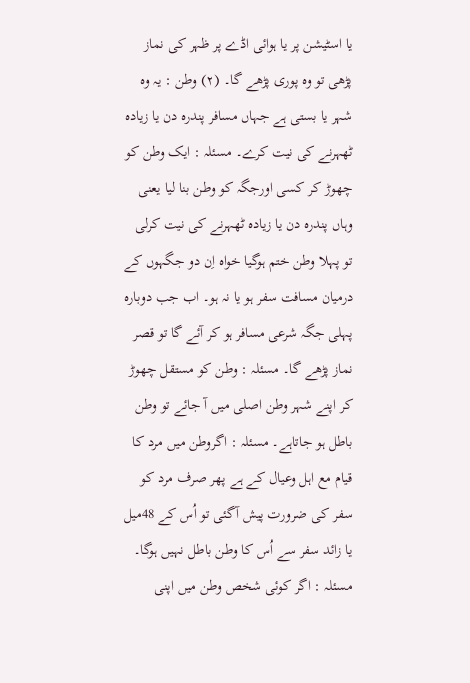یا اسٹیشن پر یا ہوائی اڈے پر ظہر کی نماز پڑھی تو وہ پوری پڑھے گا۔ (٢) وطن : یہ وہ شہر یا بستی ہے جہاں مسافر پندرہ دن یا زیادہ ٹھہرنے کی نیت کرے۔ مسئلہ : ایک وطن کو چھوڑ کر کسی اورجگہ کو وطن بنا لیا یعنی وہاں پندرہ دن یا زیادہ ٹھہرنے کی نیت کرلی تو پہلا وطن ختم ہوگیا خواہ اِن دو جگہوں کے درمیان مسافت سفر ہو یا نہ ہو۔ اب جب دوبارہ پہلی جگہ شرعی مسافر ہو کر آئے گا تو قصر نماز پڑھے گا۔ مسئلہ : وطن کو مستقل چھوڑ کر اپنے شہر وطن اصلی میں آ جائے تو وطن باطل ہو جاتاہے۔ مسئلہ : اگروطن میں مرد کا قیام مع اہل وعیال کے ہے پھر صرف مرد کو سفر کی ضرورت پیش آگئی تو اُس کے 48میل یا زائد سفر سے اُس کا وطن باطل نہیں ہوگا۔ مسئلہ : اگر کوئی شخص وطن میں اپنی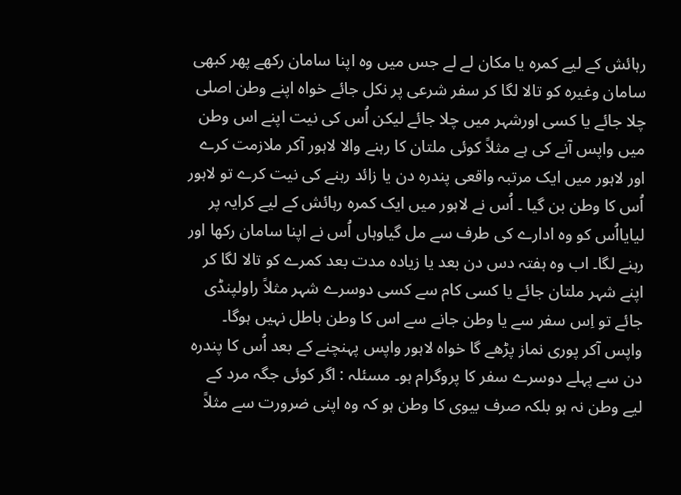رہائش کے لیے کمرہ یا مکان لے لے جس میں وہ اپنا سامان رکھے پھر کبھی سامان وغیرہ کو تالا لگا کر سفر شرعی پر نکل جائے خواہ اپنے وطن اصلی چلا جائے یا کسی اورشہر میں چلا جائے لیکن اُس کی نیت اپنے اس وطن میں واپس آنے کی ہے مثلاً کوئی ملتان کا رہنے والا لاہور آکر ملازمت کرے اور لاہور میں ایک مرتبہ واقعی پندرہ دن یا زائد رہنے کی نیت کرے تو لاہور اُس کا وطن بن گیا ۔ اُس نے لاہور میں ایک کمرہ رہائش کے لیے کرایہ پر لیایااُس کو وہ ادارے کی طرف سے مل گیاوہاں اُس نے اپنا سامان رکھا اور رہنے لگا۔ اب وہ ہفتہ دس دن بعد یا زیادہ مدت بعد کمرے کو تالا لگا کر اپنے شہر ملتان جائے یا کسی کام سے کسی دوسرے شہر مثلاً راولپنڈی جائے تو اِس سفر سے یا وطن جانے سے اس کا وطن باطل نہیں ہوگا۔ واپس آکر پوری نماز پڑھے گا خواہ لاہور واپس پہنچنے کے بعد اُس کا پندرہ دن سے پہلے دوسرے سفر کا پروگرام ہو۔ مسئلہ : اگر کوئی جگہ مرد کے لیے وطن نہ ہو بلکہ صرف بیوی کا وطن ہو کہ وہ اپنی ضرورت سے مثلاً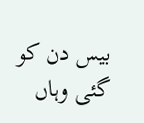بیس دن کو گئی وہاں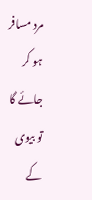مرد مسافر ہو کر جائے گا تو بیوی کے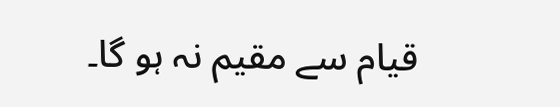قیام سے مقیم نہ ہو گا۔